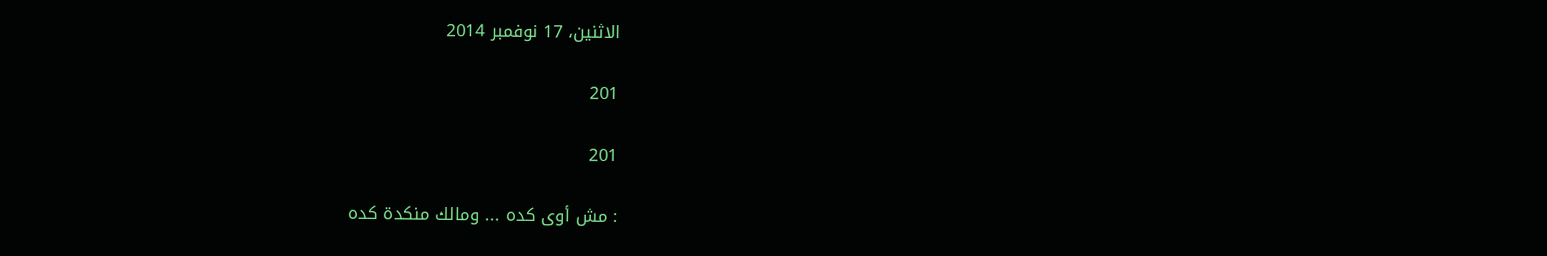الاثنين، 17 نوفمبر 2014

201

201

: مش أوى كده ... ومالك منكدة كده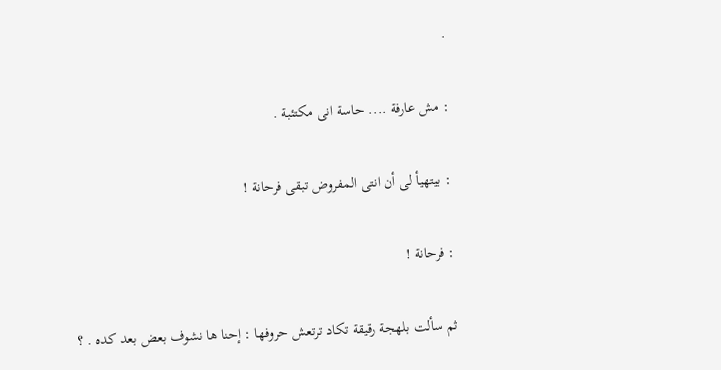.

: مش عارفة .... حاسة انى مكتئبة .

: بيتهيأ لى أن انتى المفروض تبقى فرحانة !

: فرحانة !

ثم سألت بلهجة رقيقة تكاد ترتعش حروفها : إحنا ها نشوف بعض بعد كده . ؟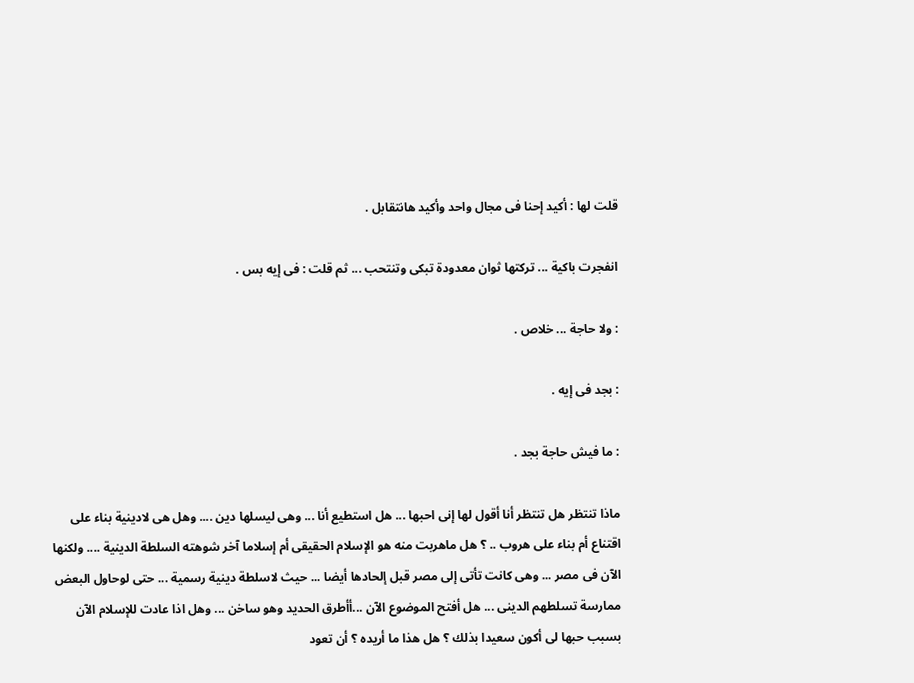قلت لها : أكيد إحنا فى مجال واحد وأكيد هانتقابل .

انفجرت باكية ... تركتها ثوان معدودة تبكى وتنتحب ... ثم قلت : فى إيه بس .

: ولا حاجة ... خلاص .

: بجد فى إيه .

: ما فيش حاجة بجد .

ماذا تنتظر هل تنتظر أنا أقول لها إنى احبها ... هل استطيع أنا ... وهى ليسلها دين .... وهل هى لادينية بناء على اقتناع أم بناء على هروب .. ؟ هل ماهربت منه هو الإسلام الحقيقى أم إسلاما آخر شوهته السلطة الدينية .... ولكنها الآن فى مصر ... وهى كانت تأتى إلى مصر قبل إلحادها أيضا ... حيث لاسلطة دينية رسمية ... حتى لوحاول البعض ممارسة تسلطهم الدينى ... هل أفتح الموضوع الآن ...أأطرق الحديد وهو ساخن ... وهل اذا عادت للإسلام الآن بسبب حبها لى أكون سعيدا بذلك ؟ هل هذا ما أريده ؟ أن تعود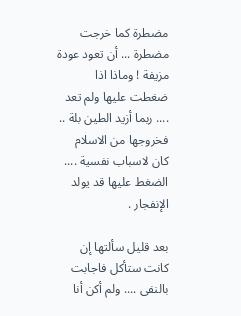مضطرة كما خرجت مضطرة ... أن تعود عودة مزيفة ! وماذا اذا ضغطت عليها ولم تعد .... ربما أزيد الطين بلة .. فخروجها من الاسلام كان لاسباب نفسية .... الضغط عليها قد يولد الإنفجار .

بعد قليل سألتها إن كانت ستأكل فاجابت بالنفى .... ولم أكن أنا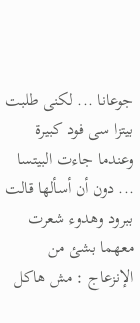جوعانا ... لكنى طلبت بيتزا سى فود كبيرة وعندما جاءت البيتسا ... دون أن أسألها قالت ببرود وهدوء شعرت معهما بشئ من الإنزعاج : مش هاكل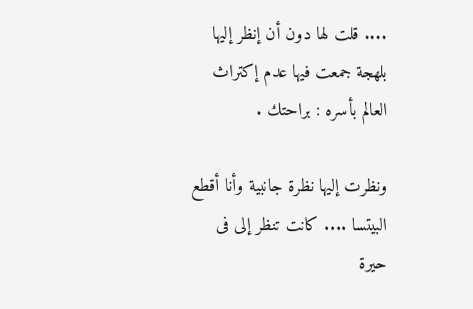.... قلت لها دون أن إنظر إليها بلهجة جمعت فيها عدم إكتراث العالم بأسره : براحتك .

ونظرت إليها نظرة جانبية وأنا أقطع البيتسا .... كانت تنظر إلى فى حيرة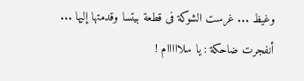وغيظ ... غرست الشوكة فى قطعة بيتسا وقدمتها إليها ... أنفجرت ضاحكة : يا سلااااام !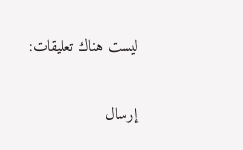ليست هناك تعليقات:

إرسال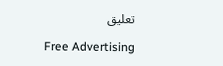تعليق

Free Advertising